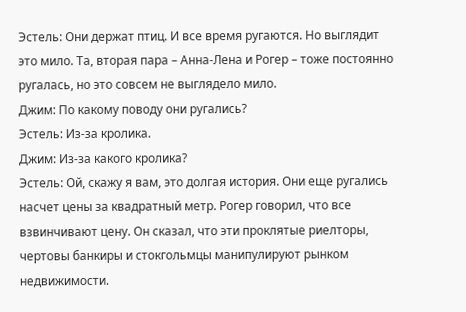Эстель: Они держат птиц. И все время ругаются. Но выглядит это мило. Та, вторая пара – Анна-Лена и Рогер – тоже постоянно ругалась, но это совсем не выглядело мило.
Джим: По какому поводу они ругались?
Эстель: Из-за кролика.
Джим: Из-за какого кролика?
Эстель: Ой, скажу я вам, это долгая история. Они еще ругались насчет цены за квадратный метр. Рогер говорил, что все взвинчивают цену. Он сказал, что эти проклятые риелторы, чертовы банкиры и стокгольмцы манипулируют рынком недвижимости.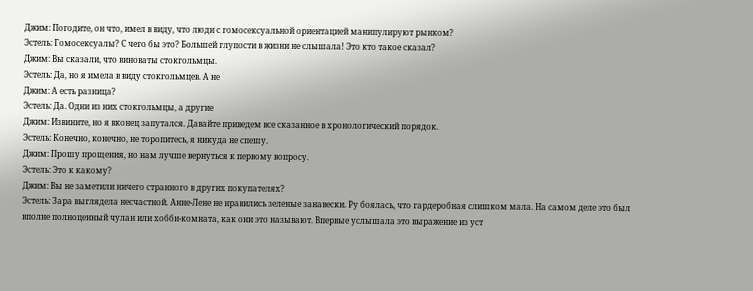Джим: Погодите, он что, имел в виду, что люди с гомосексуальной ориентацией манипулируют рынком?
Эстель: Гомосексуалы? С чего бы это? Большей глупости в жизни не слышала! Это кто такое сказал?
Джим: Вы сказали, что виноваты стокгольмцы.
Эстель: Да, но я имела в виду стокгольмцев. А не
Джим: А есть разница?
Эстель: Да. Одни из них стокгольмцы, а другие
Джим: Извините, но я вконец запутался. Давайте приведем все сказанное в хронологический порядок.
Эстель: Конечно, конечно, не торопитесь, я никуда не спешу.
Джим: Прошу прощения, но нам лучше вернуться к первому вопросу.
Эстель: Это к какому?
Джим: Вы не заметили ничего странного в других покупателях?
Эстель: Зара выглядела несчастной. Анне-Лене не нравились зеленые занавески. Ру боялась, что гардеробная слишком мала. На самом деле это был вполне полноценный чулан или хобби-комната, как они это называют. Впервые услышала это выражение из уст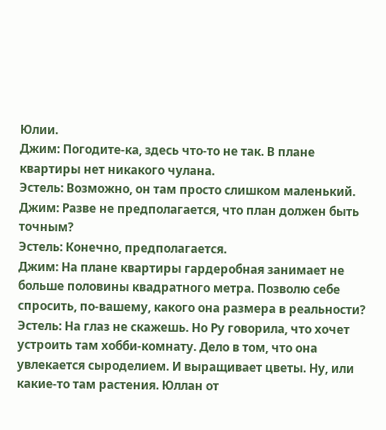Юлии.
Джим: Погодите-ка, здесь что-то не так. В плане квартиры нет никакого чулана.
Эстель: Возможно, он там просто слишком маленький.
Джим: Разве не предполагается, что план должен быть точным?
Эстель: Конечно, предполагается.
Джим: На плане квартиры гардеробная занимает не больше половины квадратного метра. Позволю себе спросить, по-вашему, какого она размера в реальности?
Эстель: На глаз не скажешь. Но Ру говорила, что хочет устроить там хобби-комнату. Дело в том, что она увлекается сыроделием. И выращивает цветы. Ну, или какие-то там растения. Юллан от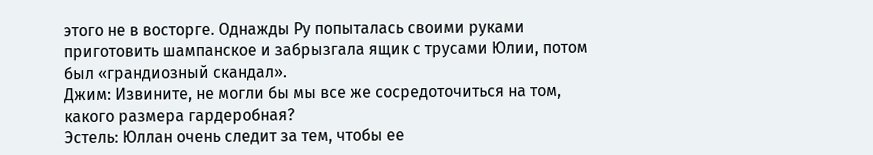этого не в восторге. Однажды Ру попыталась своими руками приготовить шампанское и забрызгала ящик с трусами Юлии, потом был «грандиозный скандал».
Джим: Извините, не могли бы мы все же сосредоточиться на том, какого размера гардеробная?
Эстель: Юллан очень следит за тем, чтобы ее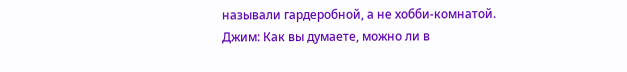называли гардеробной, а не хобби-комнатой.
Джим: Как вы думаете, можно ли в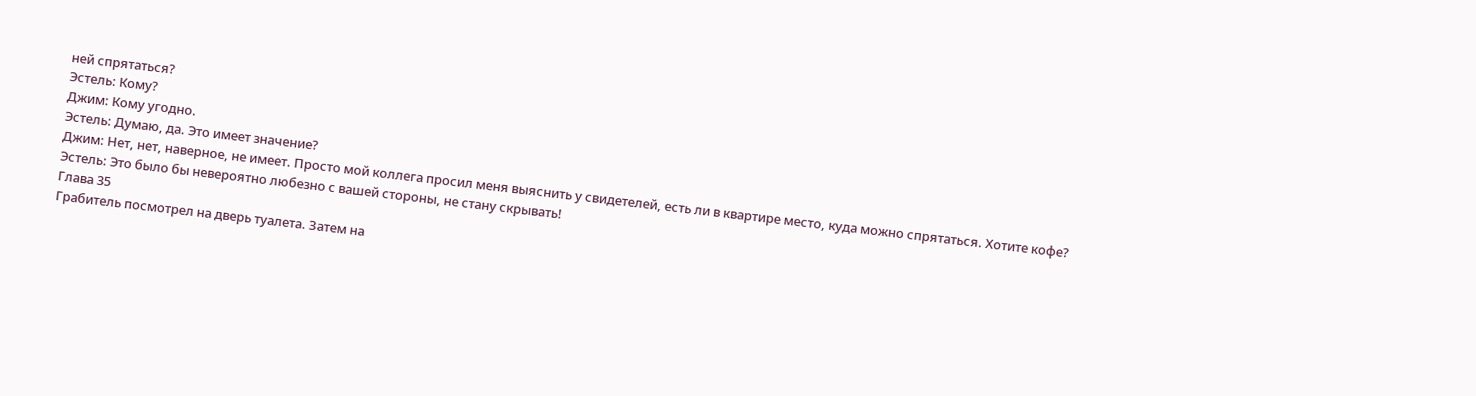ней спрятаться?
Эстель: Кому?
Джим: Кому угодно.
Эстель: Думаю, да. Это имеет значение?
Джим: Нет, нет, наверное, не имеет. Просто мой коллега просил меня выяснить у свидетелей, есть ли в квартире место, куда можно спрятаться. Хотите кофе?
Эстель: Это было бы невероятно любезно с вашей стороны, не стану скрывать!
Глава 35
Грабитель посмотрел на дверь туалета. Затем на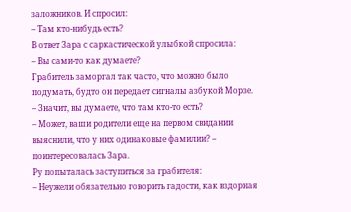заложников. И спросил:
– Там кто-нибудь есть?
В ответ Зара с саркастической улыбкой спросила:
– Вы сами-то как думаете?
Грабитель заморгал так часто, что можно было подумать, будто он передает сигналы азбукой Морзе.
– Значит, вы думаете, что там кто-то есть?
– Может, ваши родители еще на первом свидании выяснили, что у них одинаковые фамилии? – поинтересовалась Зара.
Ру попыталась заступиться за грабителя:
– Неужели обязательно говорить гадости, как вздорная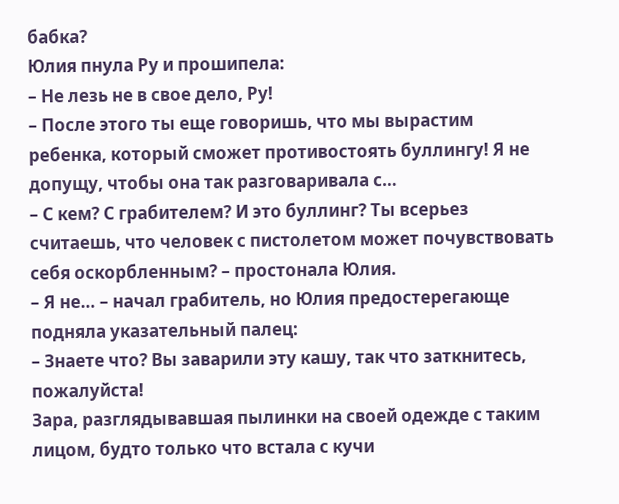бабка?
Юлия пнула Ру и прошипела:
– Не лезь не в свое дело, Ру!
– После этого ты еще говоришь, что мы вырастим ребенка, который сможет противостоять буллингу! Я не допущу, чтобы она так разговаривала с…
– С кем? С грабителем? И это буллинг? Ты всерьез считаешь, что человек с пистолетом может почувствовать себя оскорбленным? – простонала Юлия.
– Я не… – начал грабитель, но Юлия предостерегающе подняла указательный палец:
– Знаете что? Вы заварили эту кашу, так что заткнитесь, пожалуйста!
Зара, разглядывавшая пылинки на своей одежде с таким лицом, будто только что встала с кучи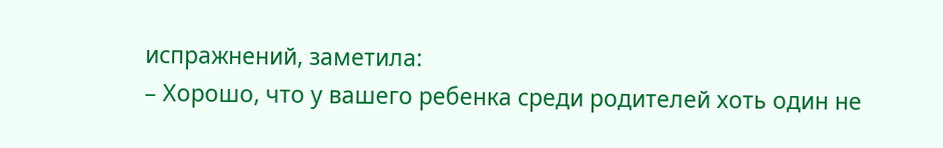испражнений, заметила:
– Хорошо, что у вашего ребенка среди родителей хоть один не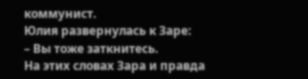коммунист.
Юлия развернулась к Заре:
– Вы тоже заткнитесь.
На этих словах Зара и правда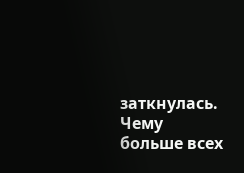заткнулась. Чему больше всех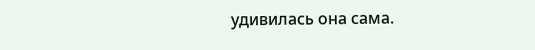удивилась она сама.